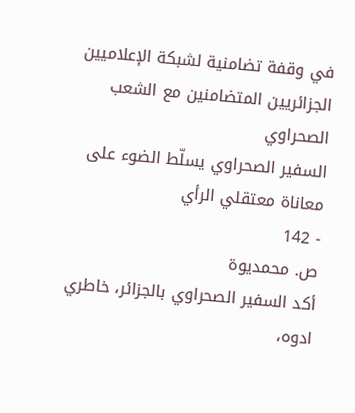في وقفة تضامنية لشبكة الإعلاميين الجزائريين المتضامنين مع الشعب الصحراوي
السفير الصحراوي يسلّط الضوء على معاناة معتقلي الرأي
- 142
ص. محمديوة
أكد السفير الصحراوي بالجزائر، خاطري ادوه،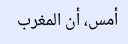أمس، أن المغرب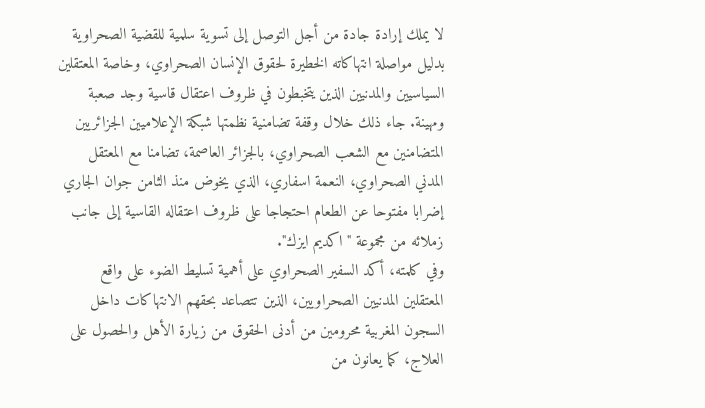لا يملك إرادة جادة من أجل التوصل إلى تسوية سلمية للقضية الصحراوية بدليل مواصلة انتهاكاته الخطيرة لحقوق الإنسان الصحراوي، وخاصة المعتقلين السياسيين والمدنيين الذين يتخبطون في ظروف اعتقال قاسية وجد صعبة ومهينة. جاء ذلك خلال وقفة تضامنية نظمتها شبكة الإعلاميين الجزائريين المتضامنين مع الشعب الصحراوي، بالجزائر العاصمة، تضامنا مع المعتقل المدني الصحراوي، النعمة اسفاري، الذي يخوض منذ الثامن جوان الجاري إضرابا مفتوحا عن الطعام احتجاجا على ظروف اعتقاله القاسية إلى جانب زملائه من مجموعة "اكديم ايزك".
وفي كلمته، أكد السفير الصحراوي على أهمية تسليط الضوء على واقع المعتقلين المدنيين الصحراويين، الذين تتصاعد بحقهم الانتهاكات داخل السجون المغربية محرومين من أدنى الحقوق من زيارة الأهل والحصول على العلاج، كما يعانون من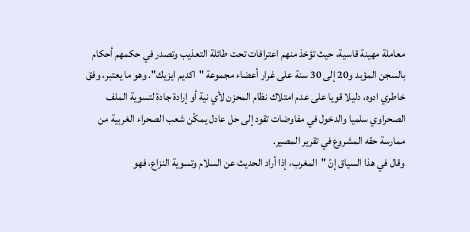معاملة مهينة قاسية، حيث تؤخذ منهم اعترافات تحت طائلة التعذيب وتصدر في حكمهم أحكام بالسجن المؤبد و20 إلى 30 سنة على غرار أعضاء مجموعة "اكديم ايزيك". وهو ما يعتبر، وفق خاطري ادوه، دليلا قويا على عدم امتلاك نظام المحزن لأي نية أو إرادة جادة لتسوية الملف الصحراوي سلميا والدخول في مفاوضات تقود إلى حل عادل يمكّن شعب الصحراء الغربية من ممارسة حقه المشروع في تقرير المصير.
وقال في هذا السياق إنّ "المغرب، إذا أراد الحديث عن السلام وتسوية النزاع، فهو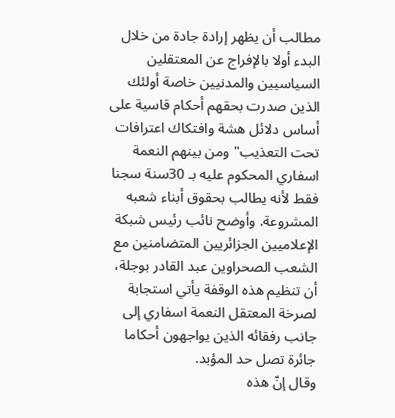مطالب أن يظهر إرادة جادة من خلال البدء أولا بالإفراج عن المعتقلين السياسيين والمدنيين خاصة أولئك الذين صدرت بحقهم أحكام قاسية على أساس دلائل هشة وافتكاك اعترافات تحت التعذيب" ومن بينهم النعمة اسفاري المحكوم عليه بـ 30سنة سجنا فقط لأنه يطالب بحقوق أبناء شعبه المشروعة. وأوضح نائب رئيس شبكة الإعلاميين الجزائريين المتضامنين مع الشعب الصحراوين عبد القادر بوجلة، أن تنظيم هذه الوقفة يأتي استجابة لصرخة المعتقل النعمة اسفاري إلى جانب رفقائه الذين يواجهون أحكاما جائرة تصل حد المؤبد.
وقال إنّ هذه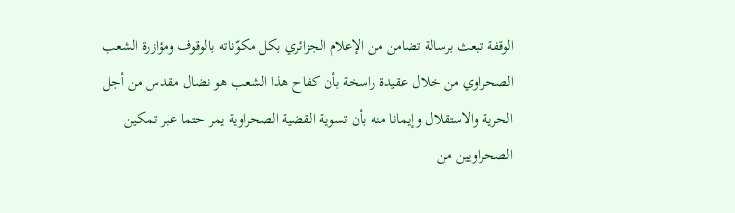الوقفة تبعث برسالة تضامن من الإعلام الجزائري بكل مكوّناته بالوقوف ومؤازرة الشعب الصحراوي من خلال عقيدة راسخة بأن كفاح هذا الشعب هو نضال مقدس من أجل الحرية والاستقلال وإيمانا منه بأن تسوية القضية الصحراوية يمر حتما عبر تمكين الصحراويين من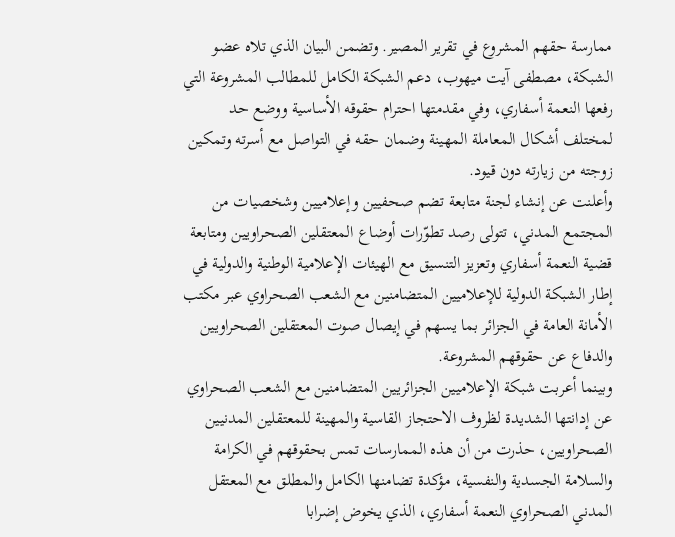ممارسة حقهم المشروع في تقرير المصير. وتضمن البيان الذي تلاه عضو الشبكة، مصطفى آيت ميهوب، دعم الشبكة الكامل للمطالب المشروعة التي رفعها النعمة أسفاري، وفي مقدمتها احترام حقوقه الأساسية ووضع حد لمختلف أشكال المعاملة المهينة وضمان حقه في التواصل مع أسرته وتمكين زوجته من زيارته دون قيود.
وأعلنت عن إنشاء لجنة متابعة تضم صحفيين وإعلاميين وشخصيات من المجتمع المدني، تتولى رصد تطوّرات أوضاع المعتقلين الصحراويين ومتابعة قضية النعمة أسفاري وتعزيز التنسيق مع الهيئات الإعلامية الوطنية والدولية في إطار الشبكة الدولية للإعلاميين المتضامنين مع الشعب الصحراوي عبر مكتب الأمانة العامة في الجزائر بما يسهم في إيصال صوت المعتقلين الصحراويين والدفاع عن حقوقهم المشروعة.
وبينما أعربت شبكة الإعلاميين الجزائريين المتضامنين مع الشعب الصحراوي عن إدانتها الشديدة لظروف الاحتجاز القاسية والمهينة للمعتقلين المدنيين الصحراويين، حذرت من أن هذه الممارسات تمس بحقوقهم في الكرامة والسلامة الجسدية والنفسية، مؤكدة تضامنها الكامل والمطلق مع المعتقل المدني الصحراوي النعمة أسفاري، الذي يخوض إضرابا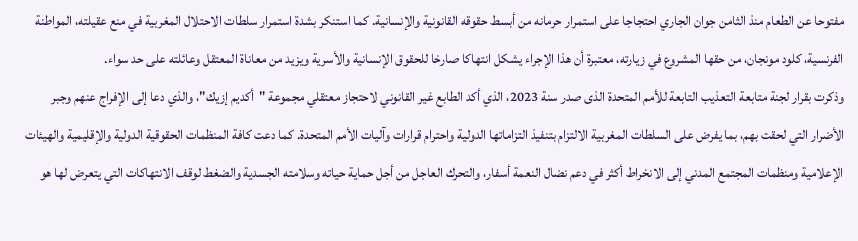مفتوحا عن الطعام منذ الثامن جوان الجاري احتجاجا على استمرار حرمانه من أبسط حقوقه القانونية والإنسانية. كما استنكر بشدة استمرار سلطات الاحتلال المغربية في منع عقيلته، المواطنة الفرنسية، كلود مونجان، من حقها المشروع في زيارته، معتبرة أن هذا الإجراء يشكل انتهاكا صارخا للحقوق الإنسانية والأسرية ويزيد من معاناة المعتقل وعائلته على حد سواء.
وذكرت بقرار لجنة متابعة التعذيب التابعة للأمم المتحدة الذى صدر سنة 2023، الذي أكد الطابع غير القانوني لاحتجاز معتقلي مجموعة "أكديم إزيك"، والذي دعا إلى الإفراج عنهم وجبر الأضرار التي لحقت بهم، بما يفرض على السلطات المغربية الالتزام بتنفيذ التزاماتها الدولية واحترام قرارات وآليات الأمم المتحدة. كما دعت كافة المنظمات الحقوقية الدولية والإقليمية والهيئات الإعلامية ومنظمات المجتمع المدني إلى الانخراط أكثر في دعم نضال النعمة أسفار، والتحرك العاجل من أجل حماية حياته وسلامته الجسدية والضغط لوقف الانتهاكات التي يتعرض لها هو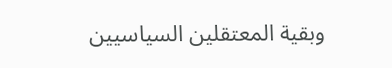وبقية المعتقلين السياسيين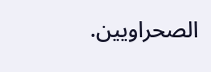الصحراويين.